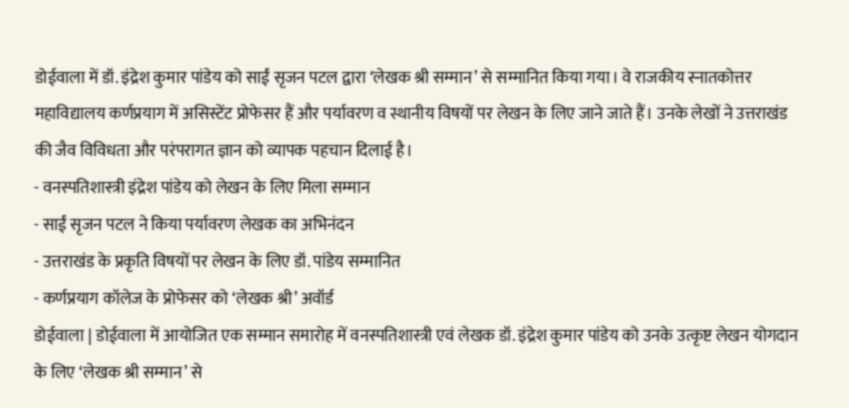डोईवाला में डॉ. इंद्रेश कुमार पांडेय को साईं सृजन पटल द्वारा ‘लेखक श्री सम्मान’ से सम्मानित किया गया। वे राजकीय स्नातकोत्तर महाविद्यालय कर्णप्रयाग में असिस्टेंट प्रोफेसर हैं और पर्यावरण व स्थानीय विषयों पर लेखन के लिए जाने जाते हैं। उनके लेखों ने उत्तराखंड की जैव विविधता और परंपरागत ज्ञान को व्यापक पहचान दिलाई है।
- वनस्पतिशास्त्री इंद्रेश पांडेय को लेखन के लिए मिला सम्मान
- साईं सृजन पटल ने किया पर्यावरण लेखक का अभिनंदन
- उत्तराखंड के प्रकृति विषयों पर लेखन के लिए डॉ. पांडेय सम्मानित
- कर्णप्रयाग कॉलेज के प्रोफेसर को ‘लेखक श्री’ अवॉर्ड
डोईवाला | डोईवाला में आयोजित एक सम्मान समारोह में वनस्पतिशास्त्री एवं लेखक डॉ. इंद्रेश कुमार पांडेय को उनके उत्कृष्ट लेखन योगदान के लिए ‘लेखक श्री सम्मान’ से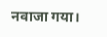नवाजा गया।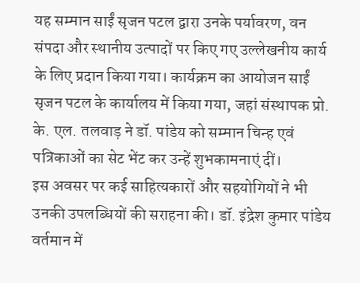यह सम्मान साईं सृजन पटल द्वारा उनके पर्यावरण, वन संपदा और स्थानीय उत्पादों पर किए गए उल्लेखनीय कार्य के लिए प्रदान किया गया। कार्यक्रम का आयोजन साईं सृजन पटल के कार्यालय में किया गया, जहां संस्थापक प्रो. के. एल. तलवाड़ ने डॉ. पांडेय को सम्मान चिन्ह एवं पत्रिकाओं का सेट भेंट कर उन्हें शुभकामनाएं दीं।
इस अवसर पर कई साहित्यकारों और सहयोगियों ने भी उनकी उपलब्धियों की सराहना की। डॉ. इंद्रेश कुमार पांडेय वर्तमान में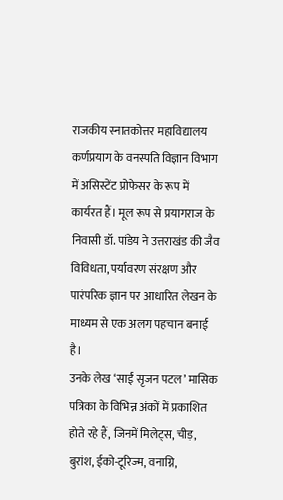राजकीय स्नातकोत्तर महाविद्यालय कर्णप्रयाग के वनस्पति विज्ञान विभाग में असिस्टेंट प्रोफेसर के रूप में कार्यरत हैं। मूल रूप से प्रयागराज के निवासी डॉ. पांडेय ने उत्तराखंड की जैव विविधता, पर्यावरण संरक्षण और पारंपरिक ज्ञान पर आधारित लेखन के माध्यम से एक अलग पहचान बनाई है।
उनके लेख ‘साईं सृजन पटल’ मासिक पत्रिका के विभिन्न अंकों में प्रकाशित होते रहे हैं, जिनमें मिलेट्स, चीड़, बुरांश, ईको-टूरिज्म, वनाग्नि,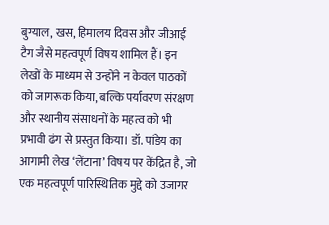बुग्याल, खस, हिमालय दिवस और जीआई टैग जैसे महत्वपूर्ण विषय शामिल हैं। इन लेखों के माध्यम से उन्होंने न केवल पाठकों को जागरूक किया, बल्कि पर्यावरण संरक्षण और स्थानीय संसाधनों के महत्व को भी प्रभावी ढंग से प्रस्तुत किया। डॉ. पांडेय का आगामी लेख ‘लेंटाना’ विषय पर केंद्रित है, जो एक महत्वपूर्ण पारिस्थितिक मुद्दे को उजागर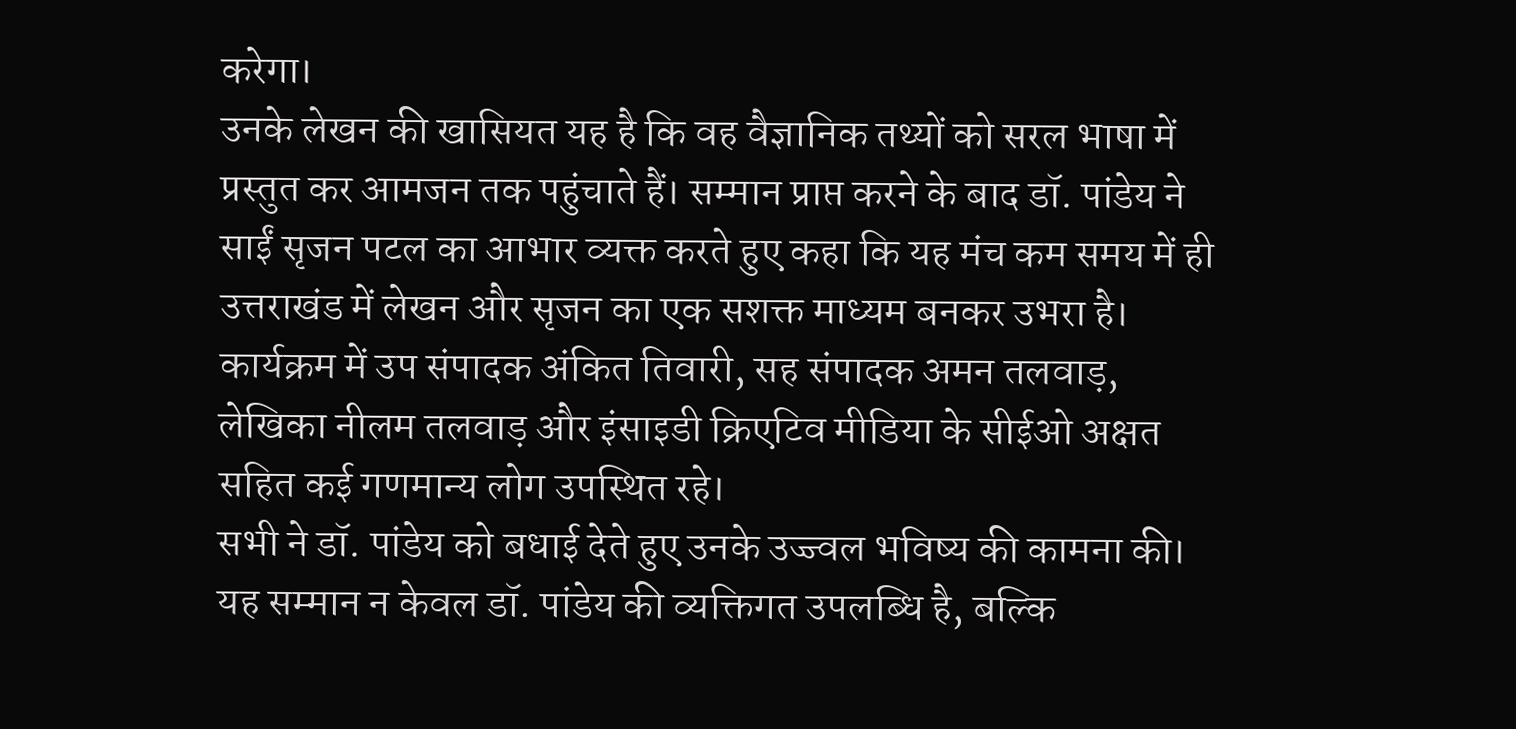करेगा।
उनके लेखन की खासियत यह है कि वह वैज्ञानिक तथ्यों को सरल भाषा में प्रस्तुत कर आमजन तक पहुंचाते हैं। सम्मान प्राप्त करने के बाद डॉ. पांडेय ने साईं सृजन पटल का आभार व्यक्त करते हुए कहा कि यह मंच कम समय में ही उत्तराखंड में लेखन और सृजन का एक सशक्त माध्यम बनकर उभरा है। कार्यक्रम में उप संपादक अंकित तिवारी, सह संपादक अमन तलवाड़, लेखिका नीलम तलवाड़ और इंसाइडी क्रिएटिव मीडिया के सीईओ अक्षत सहित कई गणमान्य लोग उपस्थित रहे।
सभी ने डॉ. पांडेय को बधाई देते हुए उनके उज्ज्वल भविष्य की कामना की। यह सम्मान न केवल डॉ. पांडेय की व्यक्तिगत उपलब्धि है, बल्कि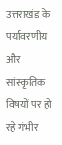उत्तराखंड के पर्यावरणीय और सांस्कृतिक विषयों पर हो रहे गंभीर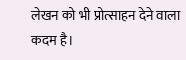लेखन को भी प्रोत्साहन देने वाला कदम है।